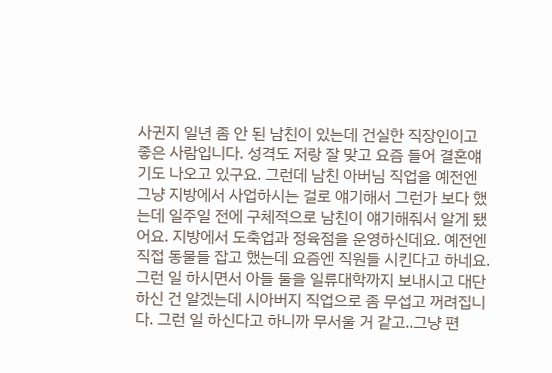사귄지 일년 좀 안 된 남친이 있는데 건실한 직장인이고 좋은 사람입니다. 성격도 저랑 잘 맞고 요즘 들어 결혼얘기도 나오고 있구요. 그런데 남친 아버님 직업을 예전엔 그냥 지방에서 사업하시는 걸로 얘기해서 그런가 보다 했는데 일주일 전에 구체적으로 남친이 얘기해줘서 알게 됐어요. 지방에서 도축업과 정육점을 운영하신데요. 예전엔 직접 동물들 잡고 했는데 요즘엔 직원들 시킨다고 하네요. 그런 일 하시면서 아들 둘을 일류대학까지 보내시고 대단하신 건 알겠는데 시아버지 직업으로 좀 무섭고 꺼려집니다. 그런 일 하신다고 하니까 무서울 거 같고..그냥 편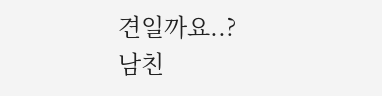견일까요..?
남친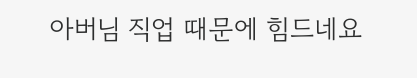아버님 직업 때문에 힘드네요